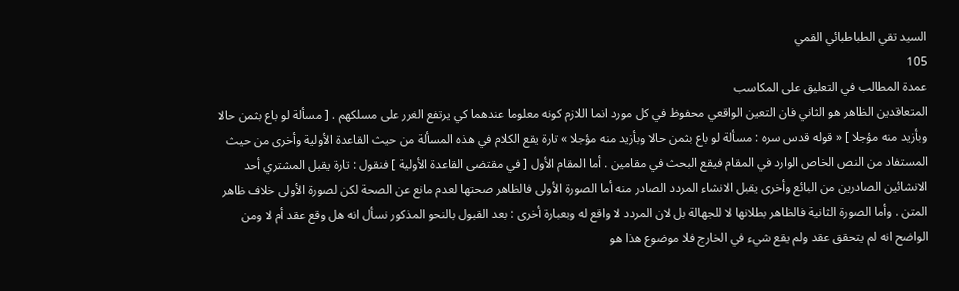السيد تقي الطباطبائي القمي
105
عمدة المطالب في التعليق على المكاسب
المتعاقدين الظاهر هو الثاني فان التعين الواقعي محفوظ في كل مورد انما اللازم كونه معلوما عندهما كي يرتفع الغرر على مسلكهم . [ مسألة لو باع بثمن حالا وبأزيد منه مؤجلا ] « قوله قدس سره : مسألة لو باع بثمن حالا وبأزيد منه مؤجلا » تارة يقع الكلام في هذه المسألة من حيث القاعدة الأولية وأخرى من حيث المستفاد من النص الخاص الوارد في المقام فيقع البحث في مقامين . أما المقام الأول [ في مقتضى القاعدة الأولية ] فنقول : تارة يقبل المشتري أحد الانشائين الصادرين من البائع وأخرى يقبل الانشاء المردد الصادر منه أما الصورة الأولى فالظاهر صحتها لعدم مانع عن الصحة لكن لصورة الأولى خلاف ظاهر المتن . وأما الصورة الثانية فالظاهر بطلانها لا للجهالة بل لان المردد لا واقع له وبعبارة أخرى : بعد القبول بالنحو المذكور نسأل انه هل وقع عقد أم لا ومن الواضح انه لم يتحقق عقد ولم يقع شيء في الخارج فلا موضوع هذا هو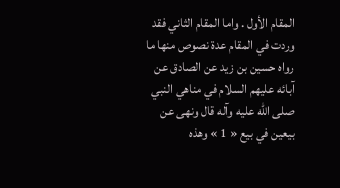المقام الأول . واما المقام الثاني فقد وردت في المقام عدة نصوص منها ما رواه حسين بن زيد عن الصادق عن آبائه عليهم السلام في مناهي النبي صلى اللّه عليه وآله قال ونهى عن بيعين في بيع « 1 » وهذه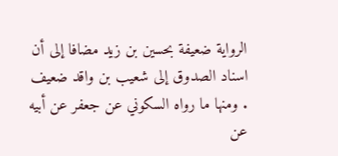الرواية ضعيفة بحسين بن زيد مضافا إلى أن اسناد الصدوق إلى شعيب بن واقد ضعيف . ومنها ما رواه السكوني عن جعفر عن أبيه عن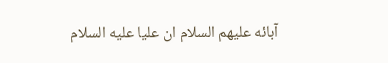آبائه عليهم السلام ان عليا عليه السلام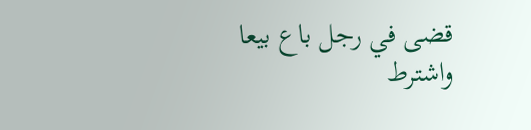قضى في رجل باع بيعا واشترط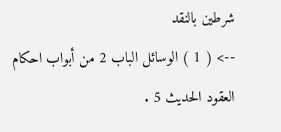شرطين بالنقد
--> ( 1 ) الوسائل الباب 2 من أبواب احكام العقود الحديث 5 .